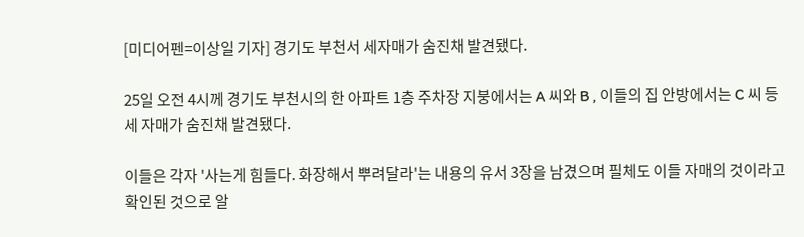[미디어펜=이상일 기자] 경기도 부천서 세자매가 숨진채 발견됐다.

25일 오전 4시께 경기도 부천시의 한 아파트 1층 주차장 지붕에서는 A 씨와 B , 이들의 집 안방에서는 C 씨 등 세 자매가 숨진채 발견됐다.

이들은 각자 '사는게 힘들다. 화장해서 뿌려달라'는 내용의 유서 3장을 남겼으며 필체도 이들 자매의 것이라고 확인된 것으로 알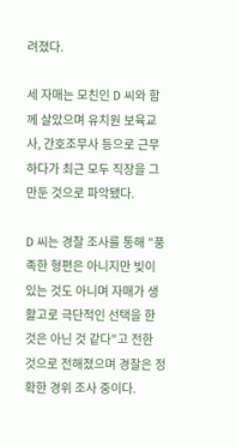려졌다.

세 자매는 모친인 D 씨와 함께 살았으며 유치원 보육교사, 간호조무사 등으로 근무하다가 최근 모두 직장을 그만둔 것으로 파악됐다.

D 씨는 경찰 조사를 통해 "풍족한 형편은 아니지만 빚이 있는 것도 아니며 자매가 생활고로 극단적인 선택을 한 것은 아닌 것 같다"고 전한 것으로 전해졌으며 경찰은 정확한 경위 조사 중이다.